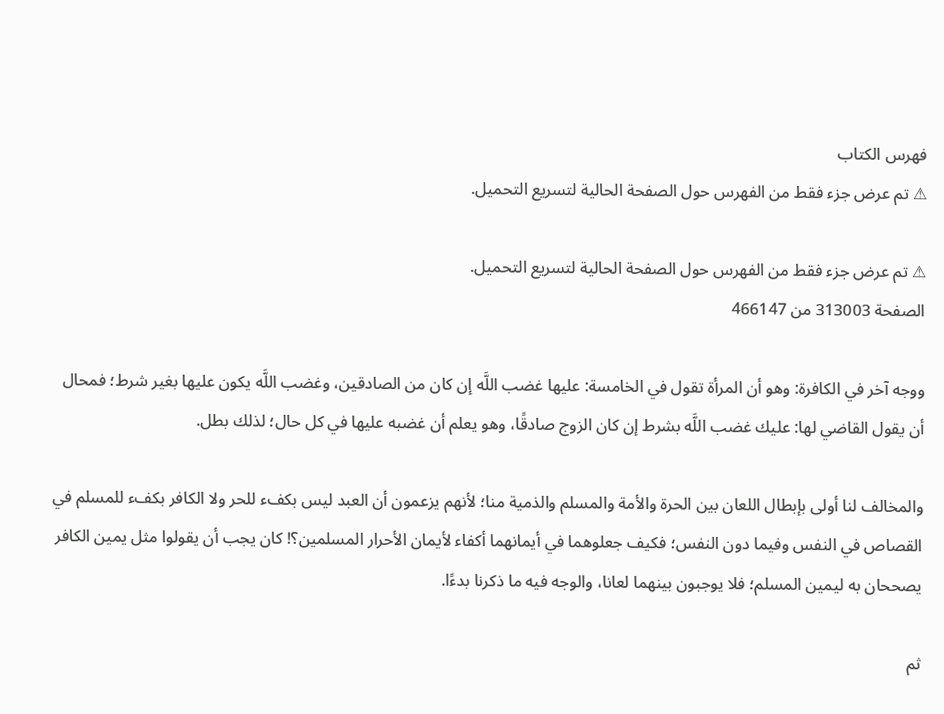فهرس الكتاب
⚠ تم عرض جزء فقط من الفهرس حول الصفحة الحالية لتسريع التحميل.

⚠ تم عرض جزء فقط من الفهرس حول الصفحة الحالية لتسريع التحميل.
الصفحة 313003 من 466147

ووجه آخر في الكافرة: وهو أن المرأة تقول في الخامسة: عليها غضب اللَّه إن كان من الصادقين، وغضب اللَّه يكون عليها بغير شرط؛ فمحال أن يقول القاضي لها: عليك غضب اللَّه بشرط إن كان الزوج صادقًا، وهو يعلم أن غضبه عليها في كل حال؛ لذلك بطل.

والمخالف لنا أولى بإبطال اللعان بين الحرة والأمة والمسلم والذمية منا؛ لأنهم يزعمون أن العبد ليس بكفء للحر ولا الكافر بكفء للمسلم في القصاص في النفس وفيما دون النفس؛ فكيف جعلوهما في أيمانهما أكفاء لأيمان الأحرار المسلمين؟! كان يجب أن يقولوا مثل يمين الكافر يصححان به ليمين المسلم؛ فلا يوجبون بينهما لعانا، والوجه فيه ما ذكرنا بدءًا.

ثم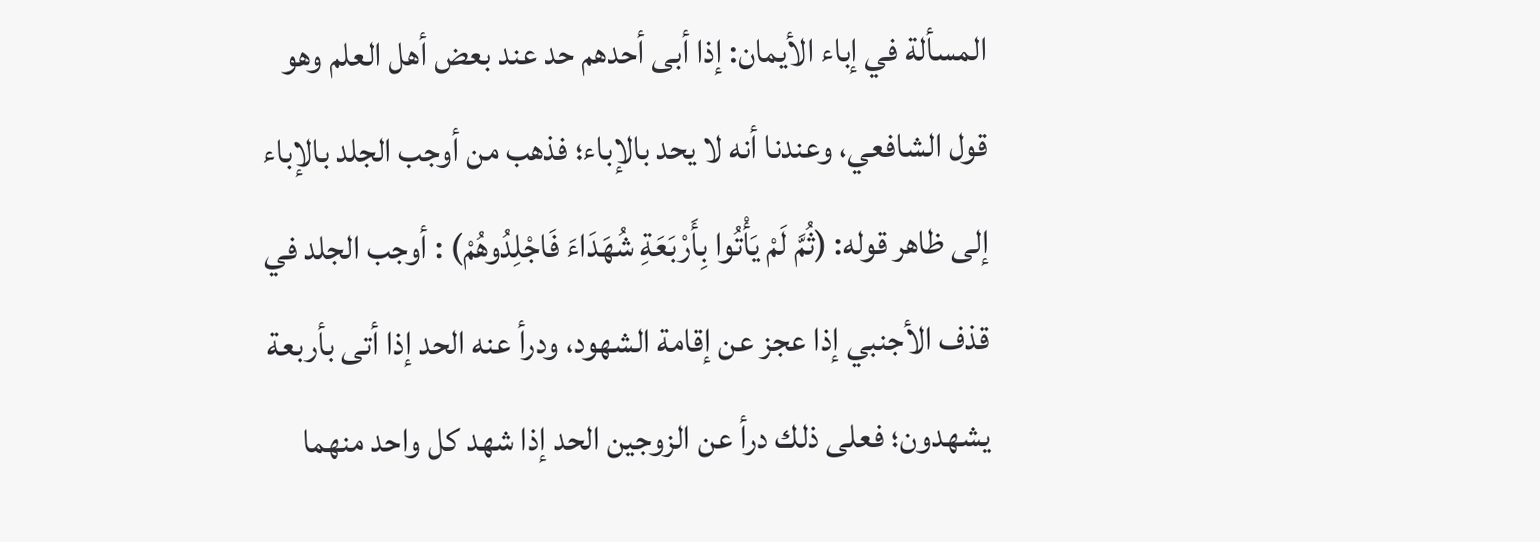المسألة في إباء الأيمان: إذا أبى أحدهم حد عند بعض أهل العلم وهو قول الشافعي، وعندنا أنه لا يحد بالإباء؛ فذهب من أوجب الجلد بالإباء إلى ظاهر قوله: (ثُمَّ لَمْ يَأْتُوا بِأَرْبَعَةِ شُهَدَاءَ فَاجْلِدُوهُمْ) : أوجب الجلد في قذف الأجنبي إذا عجز عن إقامة الشهود، ودرأ عنه الحد إذا أتى بأربعة يشهدون؛ فعلى ذلك درأ عن الزوجين الحد إذا شهد كل واحد منهما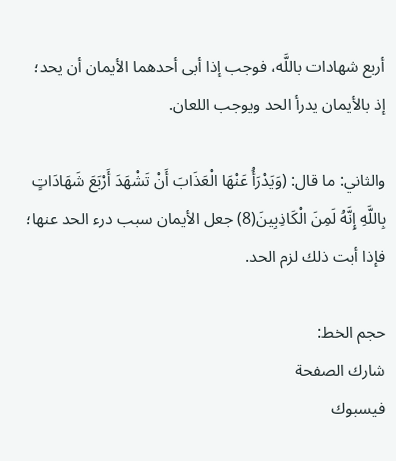أربع شهادات باللَّه، فوجب إذا أبى أحدهما الأيمان أن يحد؛ إذ بالأيمان يدرأ الحد ويوجب اللعان.

والثاني: ما قال: (وَيَدْرَأُ عَنْهَا الْعَذَابَ أَنْ تَشْهَدَ أَرْبَعَ شَهَادَاتٍ بِاللَّهِ إِنَّهُ لَمِنَ الْكَاذِبِينَ(8) جعل الأيمان سبب درء الحد عنها؛ فإذا أبت ذلك لزم الحد.

حجم الخط:
شارك الصفحة
فيسبوك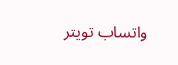واتساب تويتر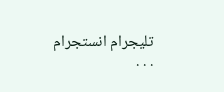تليجرام انستجرام
. . .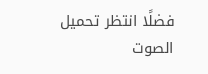فضلًا انتظر تحميل الصوت